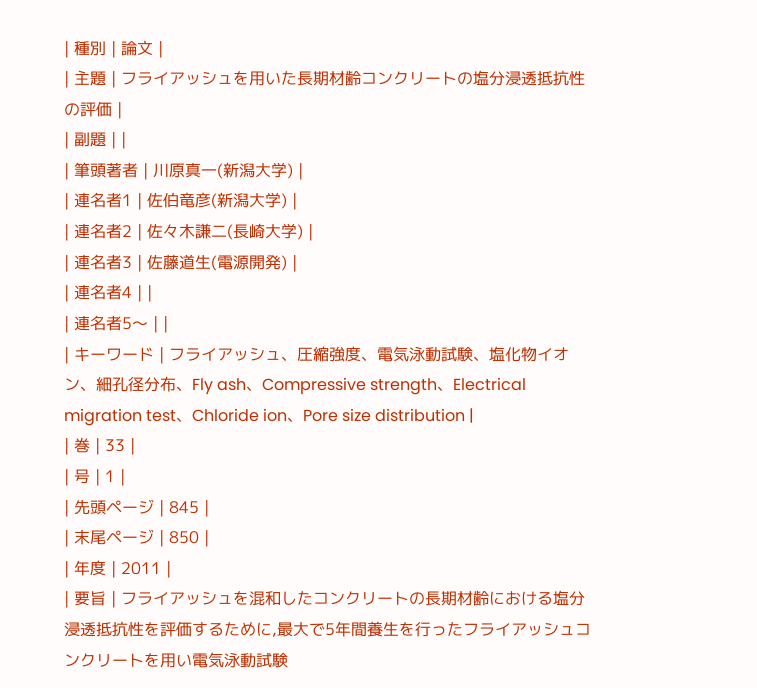| 種別 | 論文 |
| 主題 | フライアッシュを用いた長期材齢コンクリートの塩分浸透抵抗性の評価 |
| 副題 | |
| 筆頭著者 | 川原真一(新潟大学) |
| 連名者1 | 佐伯竜彦(新潟大学) |
| 連名者2 | 佐々木謙二(長崎大学) |
| 連名者3 | 佐藤道生(電源開発) |
| 連名者4 | |
| 連名者5〜 | |
| キーワード | フライアッシュ、圧縮強度、電気泳動試験、塩化物イオン、細孔径分布、Fly ash、Compressive strength、Electrical migration test、Chloride ion、Pore size distribution |
| 巻 | 33 |
| 号 | 1 |
| 先頭ページ | 845 |
| 末尾ページ | 850 |
| 年度 | 2011 |
| 要旨 | フライアッシュを混和したコンクリートの長期材齢における塩分浸透抵抗性を評価するために,最大で5年間養生を行ったフライアッシュコンクリートを用い電気泳動試験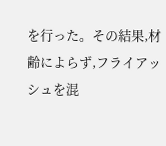を行った。その結果,材齢によらず,フライアッシュを混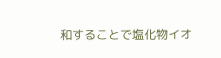和することで塩化物イオ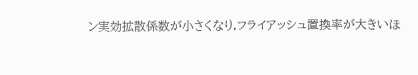ン実効拡散係数が小さくなり,フライアッシュ置換率が大きいほ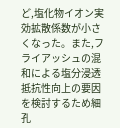ど,塩化物イオン実効拡散係数が小さくなった。また,フライアッシュの混和による塩分浸透抵抗性向上の要因を検討するため細孔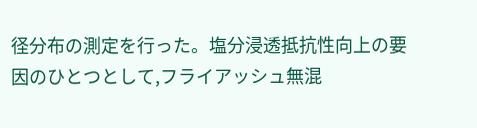径分布の測定を行った。塩分浸透抵抗性向上の要因のひとつとして,フライアッシュ無混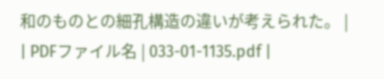和のものとの細孔構造の違いが考えられた。 |
| PDFファイル名 | 033-01-1135.pdf |